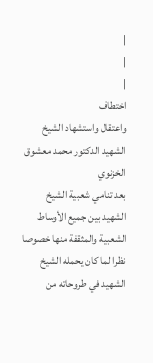|
|
|
اختطاف
واعتقال واستشهاد الشيخ
الشهيد الدكتور محمد معشوق الخزنوي
بعد تنامي شعبية الشيخ الشهيد بين جميع الأوساط
الشعبية والمثقفة منها خصوصا نظرا لما كان يحمله الشيخ
الشهيد في طروحاته من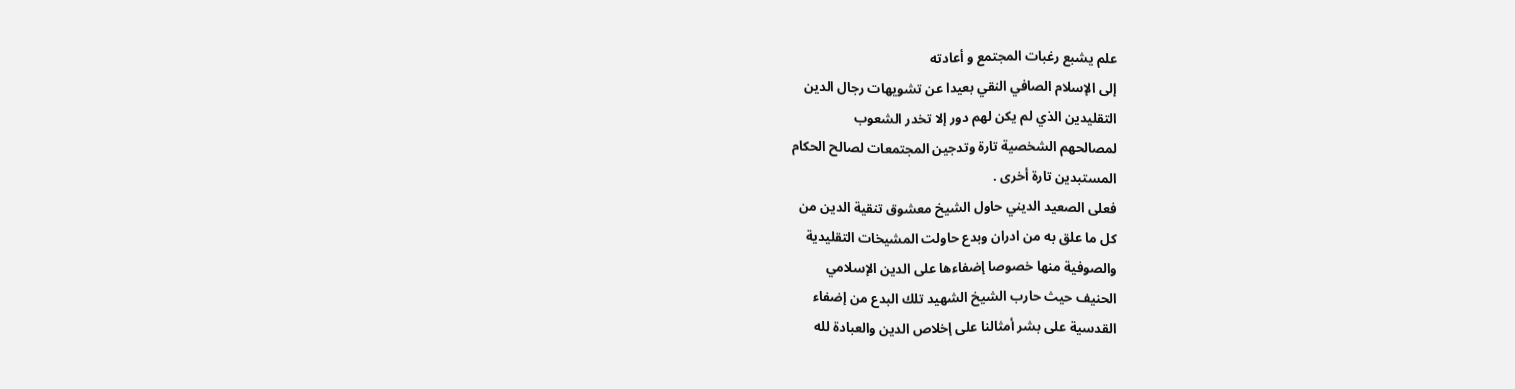علم يشبع رغبات المجتمع و أعادته
إلى الإسلام الصافي النقي بعيدا عن تشويهات رجال الدين
التقليدين الذي لم يكن لهم دور إلا تخدر الشعوب
لمصالحهم الشخصية تارة وتدجين المجتمعات لصالح الحكام
المستبدين تارة أخرى .
فعلى الصعيد الديني حاول الشيخ معشوق تنقية الدين من
كل ما علق به من ادران وبدع حاولت المشيخات التقليدية
والصوفية منها خصوصا إضفاءها على الدين الإسلامي
الحنيف حيث حارب الشيخ الشهيد تلك البدع من إضفاء
القدسية على بشر أمثالنا على إخلاص الدين والعبادة لله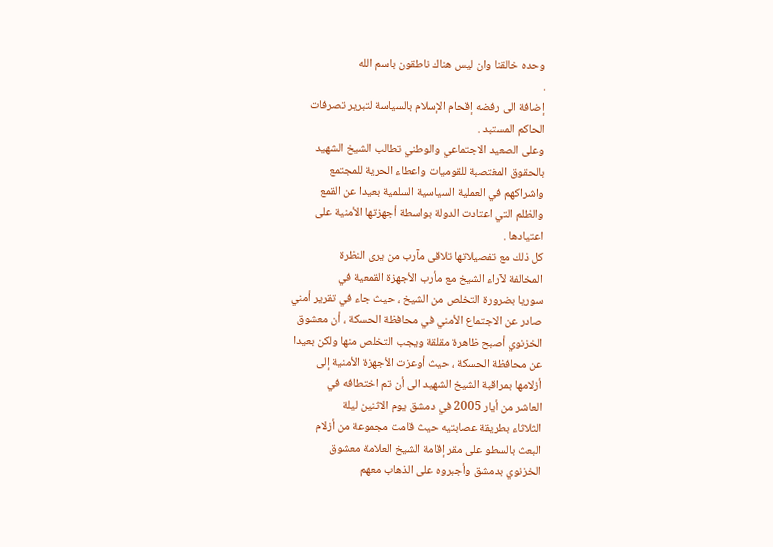وحده خالقنا وان ليس هناك ناطقون باسم الله
.
إضافة الى رفضه إقحام الإسلام بالسياسة لتبرير تصرفات
الحاكم المستبد .
وعلى الصعيد الاجتماعي والوطني تطالب الشيخ الشهيد
بالحقوق المغتصبة للقوميات واعطاء الحرية للمجتمع
واشراكهم في العملية السياسية السلمية بعيدا عن القمع
والظلم التي اعتادت الدولة بواسطة أجهزتها الأمنية على
اعتيادها .
كل ذلك مع تفصيلاتها تلاقى مآرب من يرى النظرة
المخالفة لآراء الشيخ مع مأرب الأجهزة القمعية في
سوريا بضرورة التخلص من الشيخ ، حيث جاء في تقرير أمني
صادر عن الاجتماع الأمني في محافظة الحسكة ، أن معشوق
الخزنوي أصبح ظاهرة مقلقة ويجب التخلص منها ولكن بعيدا
عن محافظة الحسكة ، حيث أوعزت الأجهزة الأمنية إلى
أزلامها بمراقبة الشيخ الشهيد الى أن تم اختطافه في
العاشر من أيار 2005 في دمشق يوم الاثنين ليلة
الثلاثاء بطريقة عصابتيه حيث قامت مجموعة من أزلام
البعث بالسطو على مقر إقامة الشيخ العلامة معشوق
الخزنوي بدمشق وأجبروه على الذهاب معهم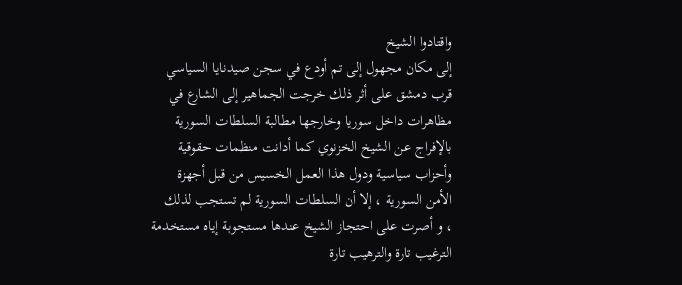واقتادوا الشيخ
إلى مكان مجهول إلى تم أودع في سجن صيدنايا السياسي
قرب دمشق على أثر ذلك خرجت الجماهير إلى الشارع في
مظاهرات داخل سوريا وخارجها مطالبة السلطات السورية
بالإفراج عن الشيخ الخزنوي كما أدانت منظمات حقوقية
وأحزاب سياسية ودول هذا العمل الخسيس من قبل أجهزة
الأمن السورية ، إلا أن السلطات السورية لم تستجب لذلك
، و أصرت على احتجاز الشيخ عندها مستجوبة إياه مستخدمة
الترغيب تارة والترهيب تارة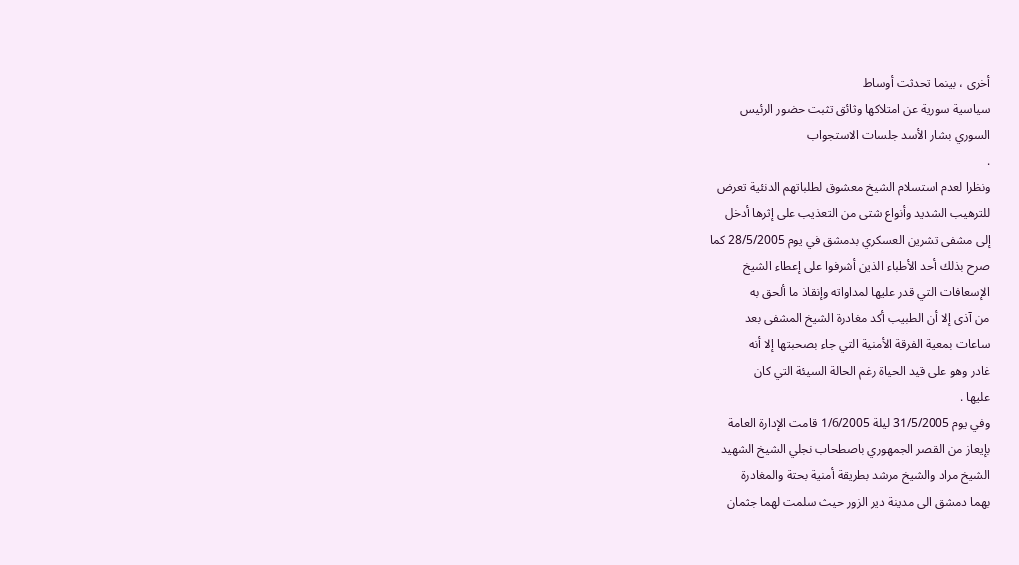أخرى ، بينما تحدثت أوساط
سياسية سورية عن امتلاكها وثائق تثبت حضور الرئيس
السوري بشار الأسد جلسات الاستجواب
.
ونظرا لعدم استسلام الشيخ معشوق لطلباتهم الدنئية تعرض
للترهيب الشديد وأنواع شتى من التعذيب على إثرها أدخل
إلى مشفى تشرين العسكري بدمشق في يوم 28/5/2005 كما
صرح بذلك أحد الأطباء الذين أشرفوا على إعطاء الشيخ
الإسعافات التي قدر عليها لمداواته وإنقاذ ما ألحق به
من آذى إلا أن الطبيب أكد مغادرة الشيخ المشفى بعد
ساعات بمعية الفرقة الأمنية التي جاء بصحبتها إلا أنه
غادر وهو على قيد الحياة رغم الحالة السيئة التي كان
عليها .
وفي يوم 31/5/2005 ليلة 1/6/2005 قامت الإدارة العامة
بإيعاز من القصر الجمهوري باصطحاب نجلي الشيخ الشهيد
الشيخ مراد والشيخ مرشد بطريقة أمنية بحتة والمغادرة
بهما دمشق الى مدينة دير الزور حيث سلمت لهما جثمان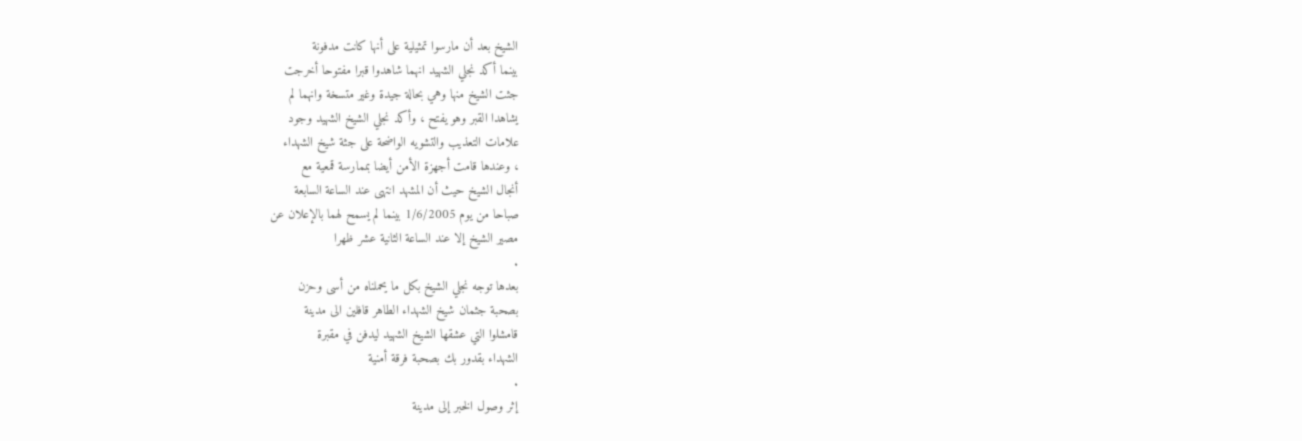الشيخ بعد أن مارسوا تمثيلية على أنها كانت مدفونة
بينما أكد نجلي الشهيد انهما شاهدوا قبرا مفتوحا أخرجت
جثت الشيخ منها وهي بحالة جيدة وغير متسخة وانهما لم
يشاهدا القبر وهو يفتح ، وأكد نجلي الشيخ الشهيد وجود
علامات التعذيب والتشويه الواضحة على جثة شيخ الشهداء
، وعندها قامت أجهزة الأمن أيضا بممارسة قمعية مع
أنجال الشيخ حيث أن المشهد انتهى عند الساعة السابعة
صباحا من يوم 1/6/2005 بينما لم يسمح لهما بالإعلان عن
مصير الشيخ إلا عند الساعة الثانية عشر ظهرا
.
بعدها توجه نجلي الشيخ بكل ما يحملناه من أسى وحزن
بصحبة جثمان شيخ الشهداء الطاهر قافلين الى مدينة
قامشلوا التي عشقها الشيخ الشهيد ليدفن في مقبرة
الشهداء بقدور بك بصحبة فرقة أمنية
.
إثر وصول الخبر إلى مدينة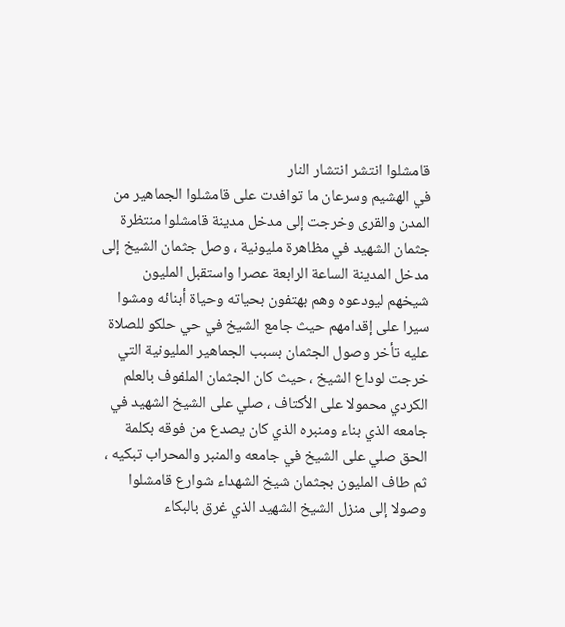قامشلوا انتشر انتشار النار
في الهشيم وسرعان ما توافدت على قامشلوا الجماهير من
المدن والقرى وخرجت إلى مدخل مدينة قامشلوا منتظرة
جثمان الشهيد في مظاهرة مليونية ، وصل جثمان الشيخ إلى
مدخل المدينة الساعة الرابعة عصرا واستقبل المليون
شيخهم ليودعوه وهم بهتفون بحياته وحياة أبنائه ومشوا
سيرا على إقدامهم حيث جامع الشيخ في حي حلكو للصلاة
عليه تأخر وصول الجثمان بسبب الجماهير المليونية التي
خرجت لوداع الشيخ ، حيث كان الجثمان الملفوف بالعلم
الكردي محمولا على الأكتاف ، صلي على الشيخ الشهيد في
جامعه الذي بناء ومنبره الذي كان يصدع من فوقه بكلمة
الحق صلي على الشيخ في جامعه والمنبر والمحراب تبكيه ،
ثم طاف المليون بجثمان شيخ الشهداء شوارع قامشلوا
وصولا إلى منزل الشيخ الشهيد الذي غرق بالبكاء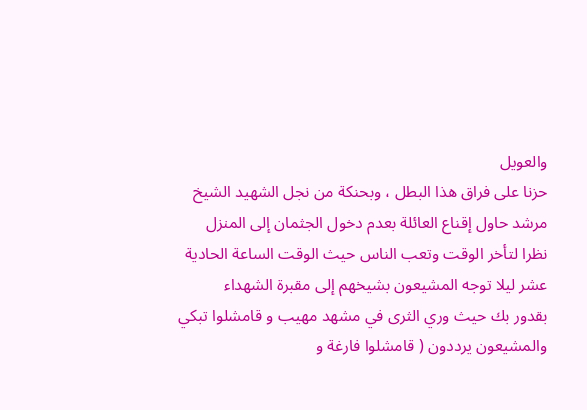والعويل
حزنا على فراق هذا البطل ، وبحنكة من نجل الشهيد الشيخ
مرشد حاول إقناع العائلة بعدم دخول الجثمان إلى المنزل
نظرا لتأخر الوقت وتعب الناس حيث الوقت الساعة الحادية
عشر ليلا توجه المشيعون بشيخهم إلى مقبرة الشهداء
بقدور بك حيث وري الثرى في مشهد مهيب و قامشلوا تبكي
والمشيعون يرددون ( قامشلوا فارغة و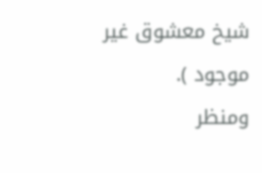شيخ معشوق غير
موجود ).
ومنظر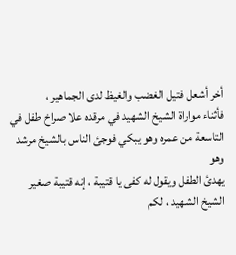أخر أشعل فتيل الغضب والغيظ لدى الجماهير ،
فأثناء مواراة الشيخ الشهيد في مرقده علا صراخ طفل في
التاسعة من عمره وهو يبكي فوجئ الناس بالشيخ مرشد وهو
يهدئ الطفل ويقول له كفى يا قتيبة ، إنه قتيبة صغير
الشيخ الشهيد ، لكم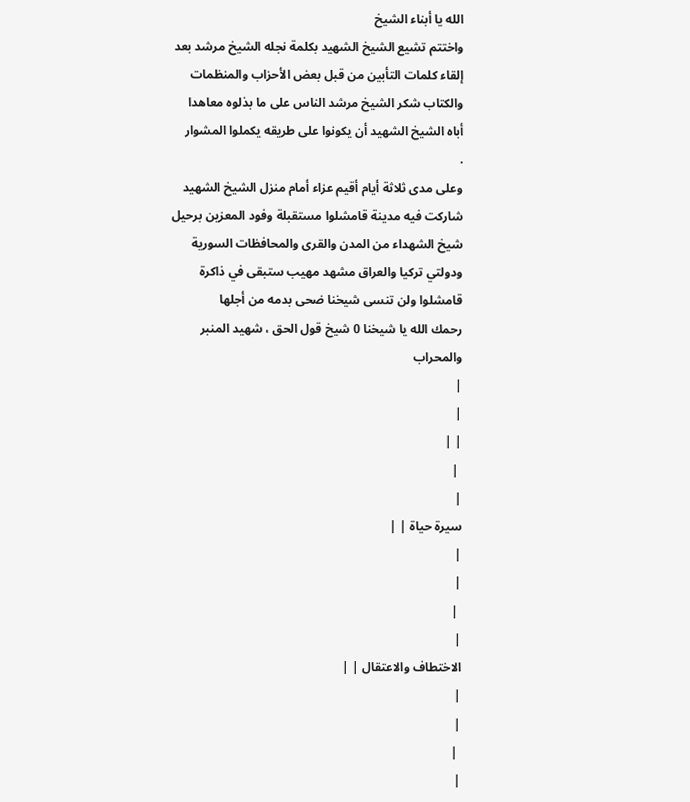الله يا أبناء الشيخ
واختتم تشيع الشيخ الشهيد بكلمة نجله الشيخ مرشد بعد
إلقاء كلمات التأبين من قبل بعض الأحزاب والمنظمات
والكتاب شكر الشيخ مرشد الناس على ما بذلوه معاهدا
أباه الشيخ الشهيد أن يكونوا على طريقه يكملوا المشوار
.
وعلى مدى ثلاثة أيام أقيم عزاء أمام منزل الشيخ الشهيد
شاركت فيه مدينة قامشلوا مستقبلة وفود المعزين برحيل
شيخ الشهداء من المدن والقرى والمحافظات السورية
ودولتي تركيا والعراق مشهد مهيب ستبقى في ذاكرة
قامشلوا ولن تنسى شيخنا ضحى بدمه من أجلها
رحمك الله يا شيخنا 0 شيخ قول الحق ، شهيد المنبر
والمحراب
|
|
| |
 |
|
سيرة حياة | |
|
|
 |
|
الاختطاف والاعتقال | |
|
|
 |
|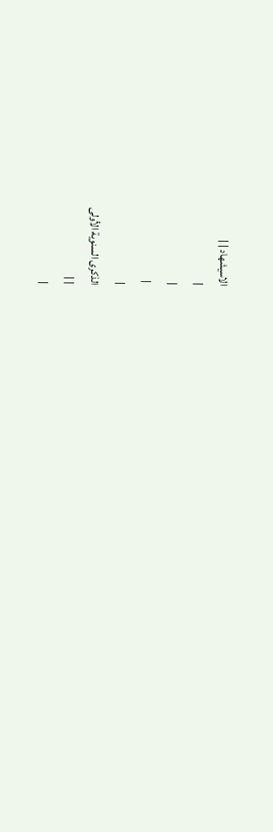الاسيشهاد | |
|
|
 |
|
الذكرى السنوية الأولى
| |
|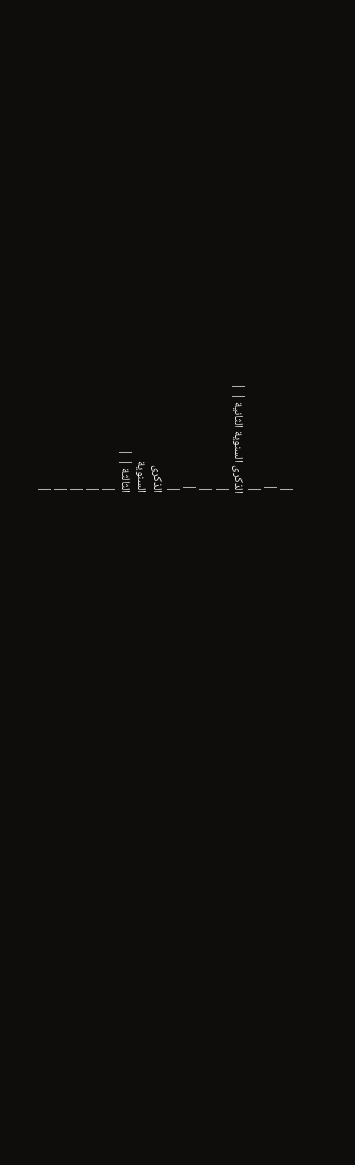|
 |
|
الذكرى السنوية الثانية | |
|
|
 |
|
الذكرى
السنوية
الثالثة | |
|
|
|
|
|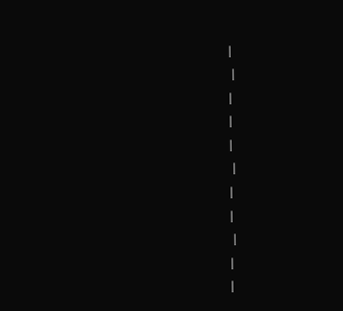|
 |
|
|
|
 |
|
|
 |
|
|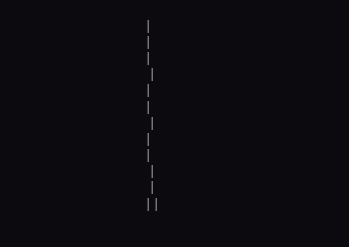|
|
|
 |
|
|
 |
|
|
 |
 |
| |